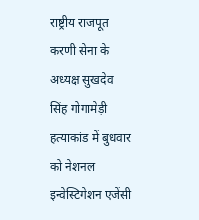राष्ट्रीय राजपूत करणी सेना के अध्यक्ष सुखदेव सिंह गोगामेड़ी हत्याकांड में बुधवार को नेशनल इन्वेस्टिगेशन एजेंसी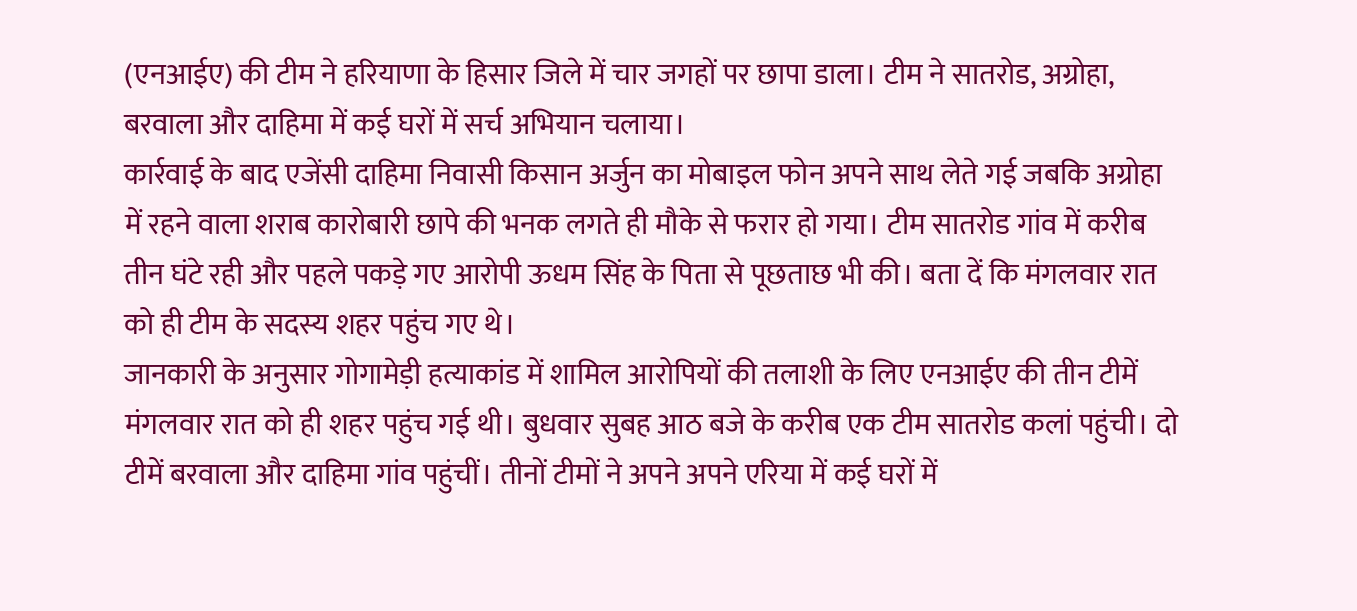(एनआईए) की टीम ने हरियाणा के हिसार जिले में चार जगहों पर छापा डाला। टीम ने सातरोड, अग्रोहा, बरवाला और दाहिमा में कई घरों में सर्च अभियान चलाया।
कार्रवाई के बाद एजेंसी दाहिमा निवासी किसान अर्जुन का मोबाइल फोन अपने साथ लेते गई जबकि अग्रोहा में रहने वाला शराब कारोबारी छापे की भनक लगते ही मौके से फरार हो गया। टीम सातरोड गांव में करीब तीन घंटे रही और पहले पकड़े गए आरोपी ऊधम सिंह के पिता से पूछताछ भी की। बता दें कि मंगलवार रात को ही टीम के सदस्य शहर पहुंच गए थे।
जानकारी के अनुसार गोगामेड़ी हत्याकांड में शामिल आरोपियों की तलाशी के लिए एनआईए की तीन टीमें मंगलवार रात को ही शहर पहुंच गई थी। बुधवार सुबह आठ बजे के करीब एक टीम सातरोड कलां पहुंची। दो टीमें बरवाला और दाहिमा गांव पहुंचीं। तीनों टीमों ने अपने अपने एरिया में कई घरों में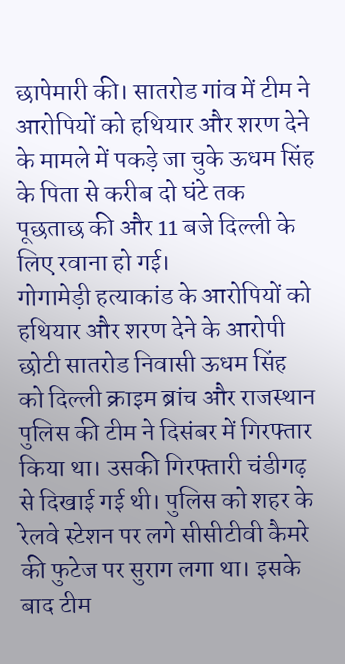छापेमारी की। सातरोड गांव में टीम ने आरोपियों को हथियार और शरण देने के मामले में पकड़े जा चुके ऊधम सिंह के पिता से करीब दो घंटे तक पूछताछ की और 11 बजे दिल्ली के लिए रवाना हो गई।
गोगामेड़ी हत्याकांड के आरोपियों को हथियार और शरण देने के आरोपी छोटी सातरोड निवासी ऊधम सिंह को दिल्ली क्राइम ब्रांच और राजस्थान पुलिस की टीम ने दिसंबर में गिरफ्तार किया था। उसकी गिरफ्तारी चंडीगढ़ से दिखाई गई थी। पुलिस को शहर के रेलवे स्टेशन पर लगे सीसीटीवी कैमरे की फुटेज पर सुराग लगा था। इसके बाद टीम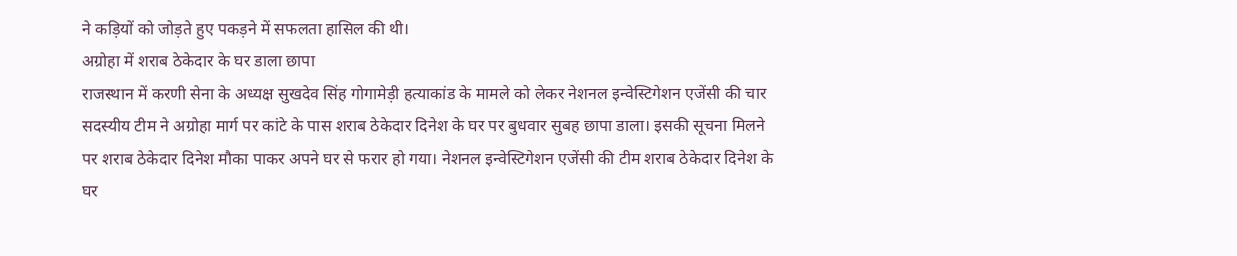ने कड़ियों को जोड़ते हुए पकड़ने में सफलता हासिल की थी।
अग्रोहा में शराब ठेकेदार के घर डाला छापा
राजस्थान में करणी सेना के अध्यक्ष सुखदेव सिंह गोगामेड़ी हत्याकांड के मामले को लेकर नेशनल इन्वेस्टिगेशन एजेंसी की चार सदस्यीय टीम ने अग्रोहा मार्ग पर कांटे के पास शराब ठेकेदार दिनेश के घर पर बुधवार सुबह छापा डाला। इसकी सूचना मिलने पर शराब ठेकेदार दिनेश मौका पाकर अपने घर से फरार हो गया। नेशनल इन्वेस्टिगेशन एजेंसी की टीम शराब ठेकेदार दिनेश के घर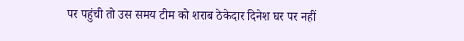पर पहुंची तो उस समय टीम को शराब ठेकेदार दिनेश घर पर नहीं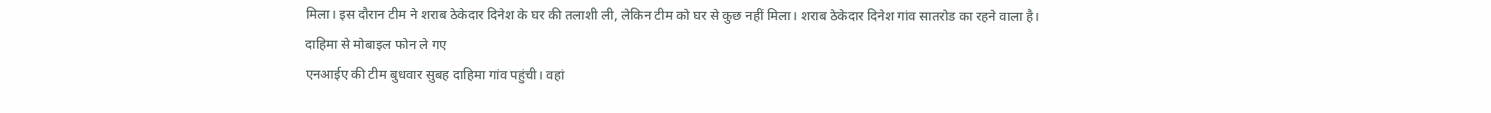मिला। इस दौरान टीम ने शराब ठेकेदार दिनेश के घर की तलाशी ली, लेकिन टीम को घर से कुछ नहीं मिला। शराब ठेकेदार दिनेश गांव सातरोड का रहने वाला है।
दाहिमा से मोबाइल फोन ले गए
एनआईए की टीम बुधवार सुबह दाहिमा गांव पहुंची। वहां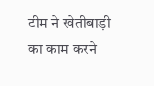टीम ने खेतीबाड़ी का काम करने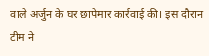वाले अर्जुन के घर छापेमार कार्रवाई की। इस दौरान टीम ने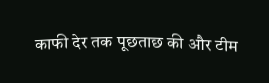काफी देर तक पूछताछ की और टीम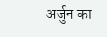अर्जुन का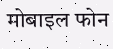मोबाइल फोन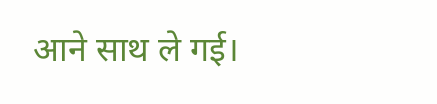आने साथ ले गई।